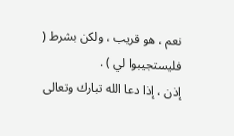نعم ، هو قريب ، ولكن بشرط ( فليستجيبوا لي ) .
إذن ، إذا دعا الله تبارك وتعالى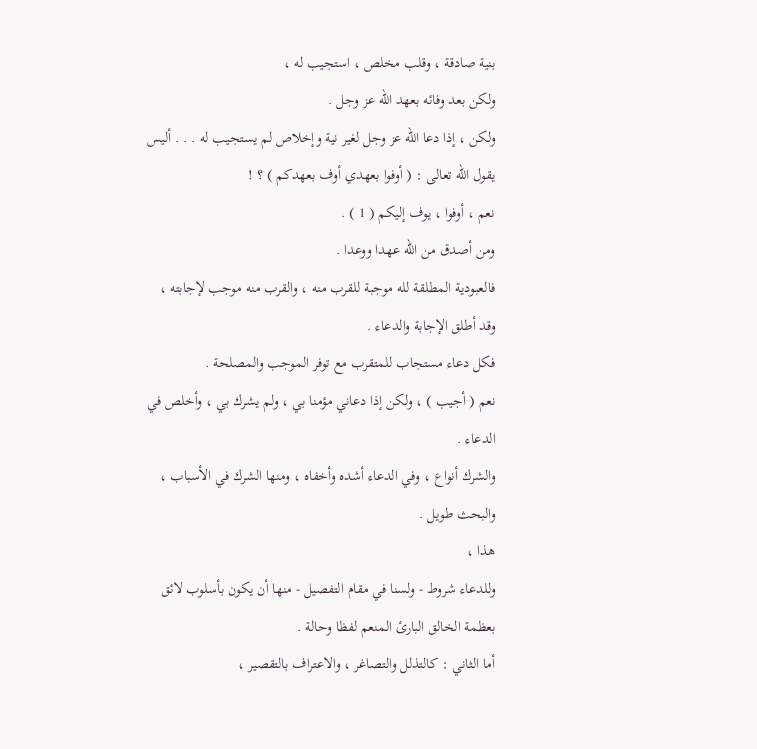بنية صادقة ، وقلب مخلص ، استجيب له ،
ولكن بعد وفائه بعهد الله عز وجل .
ولكن ، إذا دعا الله عز وجل لغير نية وإخلاص لم يستجيب له . . . أليس
يقول الله تعالى : ( أوفوا بعهدي أوف بعهدكم ) ؟ !
نعم ، أوفوا ، يوف إليكم ( 1 ) .
ومن أصدق من الله عهدا ووعدا .
فالعبودية المطلقة لله موجبة للقرب منه ، والقرب منه موجب لإجابته ،
وقد أطلق الإجابة والدعاء .
فكل دعاء مستجاب للمتقرب مع توفر الموجب والمصلحة .
نعم ( أجيب ) ، ولكن إذا دعاني مؤمنا بي ، ولم يشرك بي ، وأخلص في
الدعاء .
والشرك أنواع ، وفي الدعاء أشده وأخفاه ، ومنها الشرك في الأسباب ،
والبحث طويل .
هذا ،
وللدعاء شروط - ولسنا في مقام التفصيل - منها أن يكون بأسلوب لائق
بعظمة الخالق البارئ المنعم لفظا وحالة .
أما الثاني : كالتذلل والتصاغر ، والاعتراف بالتقصير ،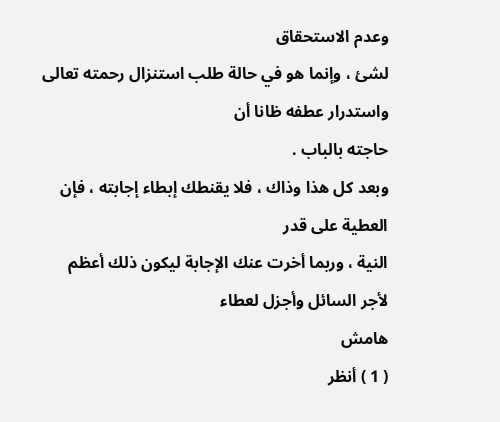وعدم الاستحقاق
لشئ ، وإنما هو في حالة طلب استنزال رحمته تعالى واستدرار عطفه ظانا أن
حاجته بالباب .
وبعد كل هذا وذاك ، فلا يقنطك إبطاء إجابته ، فإن العطية على قدر
النية ، وربما أخرت عنك الإجابة ليكون ذلك أعظم لأجر السائل وأجزل لعطاء
هامش
( 1 ) أنظر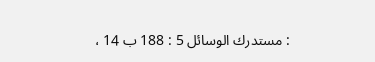: مستدرك الوسائل 5 : 188 ب 14 ،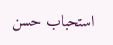استحباب حسن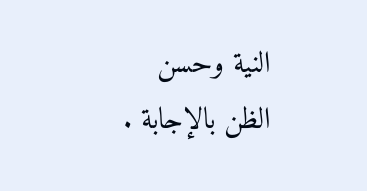النية وحسن الظن بالإجابة .